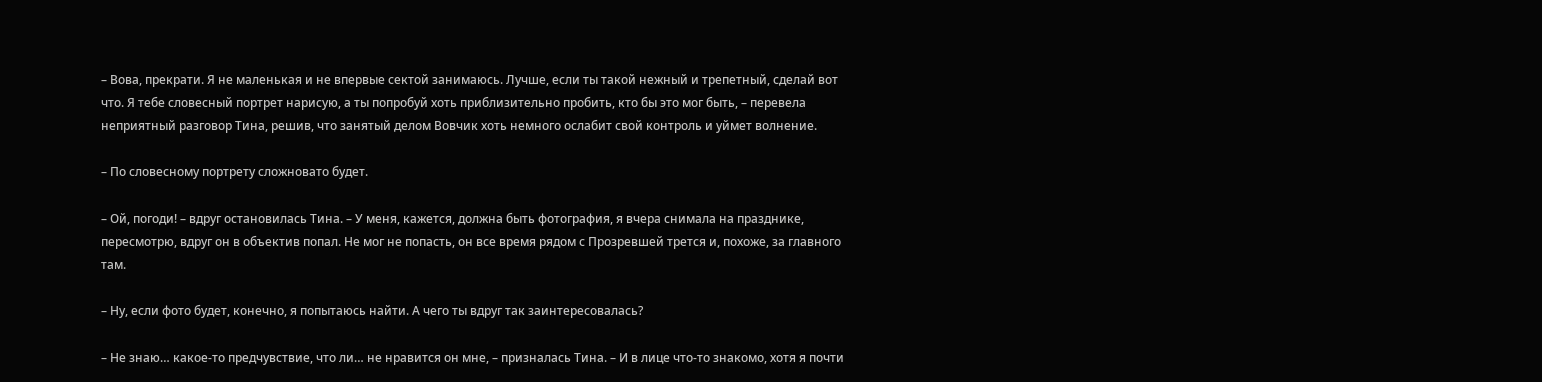– Вова, прекрати. Я не маленькая и не впервые сектой занимаюсь. Лучше, если ты такой нежный и трепетный, сделай вот что. Я тебе словесный портрет нарисую, а ты попробуй хоть приблизительно пробить, кто бы это мог быть, – перевела неприятный разговор Тина, решив, что занятый делом Вовчик хоть немного ослабит свой контроль и уймет волнение.

– По словесному портрету сложновато будет.

– Ой, погоди! – вдруг остановилась Тина. – У меня, кажется, должна быть фотография, я вчера снимала на празднике, пересмотрю, вдруг он в объектив попал. Не мог не попасть, он все время рядом с Прозревшей трется и, похоже, за главного там.

– Ну, если фото будет, конечно, я попытаюсь найти. А чего ты вдруг так заинтересовалась?

– Не знаю… какое-то предчувствие, что ли… не нравится он мне, – призналась Тина. – И в лице что-то знакомо, хотя я почти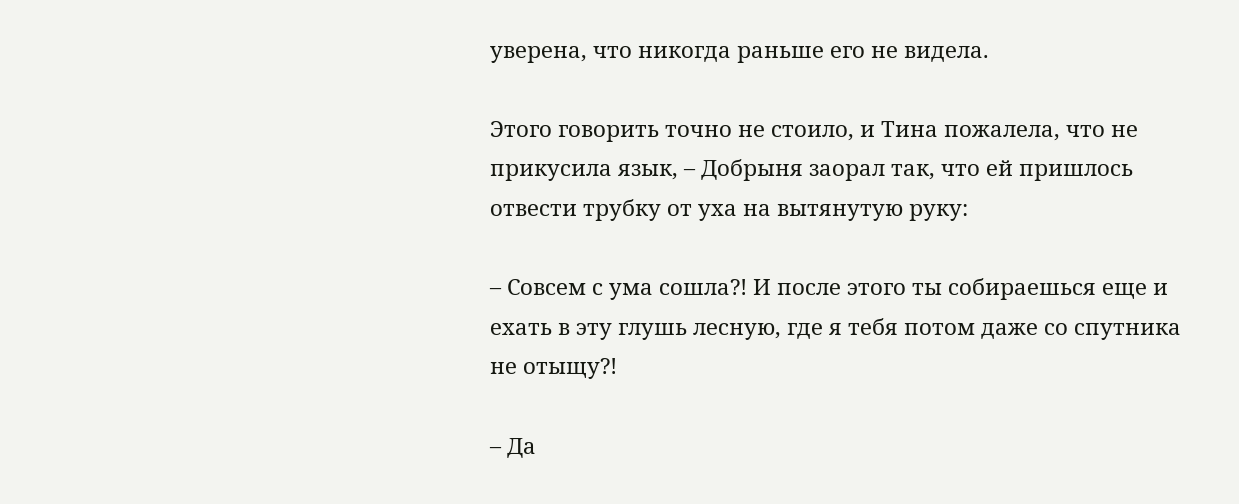уверена, что никогда раньше его не видела.

Этого говорить точно не стоило, и Тина пожалела, что не прикусила язык, – Добрыня заорал так, что ей пришлось отвести трубку от уха на вытянутую руку:

– Совсем с ума сошла?! И после этого ты собираешься еще и ехать в эту глушь лесную, где я тебя потом даже со спутника не отыщу?!

– Да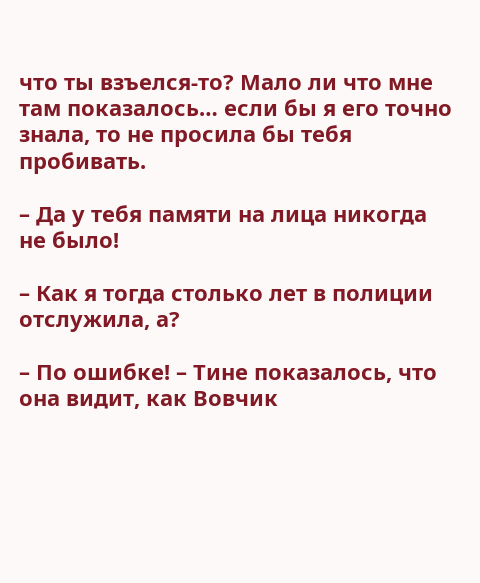что ты взъелся-то? Мало ли что мне там показалось… если бы я его точно знала, то не просила бы тебя пробивать.

– Да у тебя памяти на лица никогда не было!

– Как я тогда столько лет в полиции отслужила, а?

– По ошибке! – Тине показалось, что она видит, как Вовчик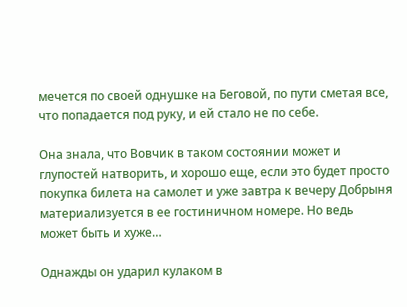мечется по своей однушке на Беговой, по пути сметая все, что попадается под руку, и ей стало не по себе.

Она знала, что Вовчик в таком состоянии может и глупостей натворить, и хорошо еще, если это будет просто покупка билета на самолет и уже завтра к вечеру Добрыня материализуется в ее гостиничном номере. Но ведь может быть и хуже…

Однажды он ударил кулаком в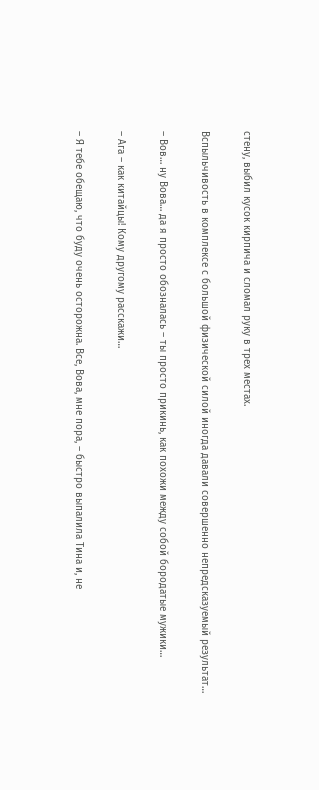стену, выбил кусок кирпича и сломал руку в трех местах.

Вспыльчивость в комплексе с большой физической силой иногда давали совершенно непредсказуемый результат…

– Вов… ну Вова… да я просто обозналась – ты просто прикинь, как похожи между собой бородатые мужики…

– Ага – как китайцы! Кому другому расскажи…

– Я тебе обещаю, что буду очень осторожна. Все, Вова, мне пора, – быстро выпалила Тина и, не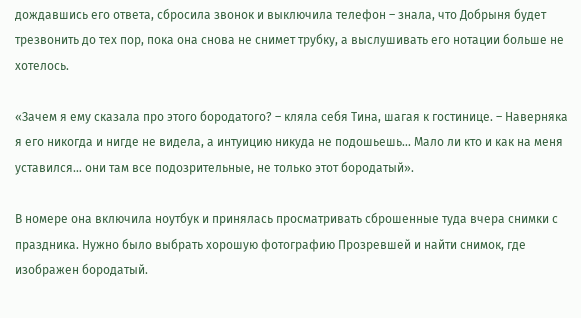дождавшись его ответа, сбросила звонок и выключила телефон – знала, что Добрыня будет трезвонить до тех пор, пока она снова не снимет трубку, а выслушивать его нотации больше не хотелось.

«Зачем я ему сказала про этого бородатого? – кляла себя Тина, шагая к гостинице. – Наверняка я его никогда и нигде не видела, а интуицию никуда не подошьешь… Мало ли кто и как на меня уставился… они там все подозрительные, не только этот бородатый».

В номере она включила ноутбук и принялась просматривать сброшенные туда вчера снимки с праздника. Нужно было выбрать хорошую фотографию Прозревшей и найти снимок, где изображен бородатый.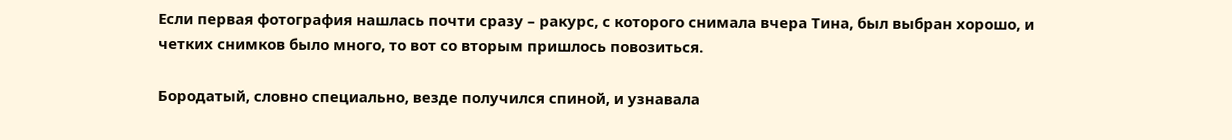Если первая фотография нашлась почти сразу – ракурс, с которого снимала вчера Тина, был выбран хорошо, и четких снимков было много, то вот со вторым пришлось повозиться.

Бородатый, словно специально, везде получился спиной, и узнавала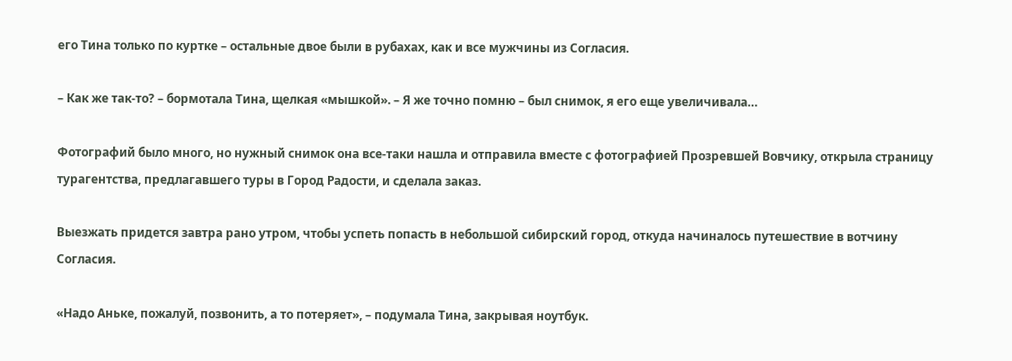его Тина только по куртке – остальные двое были в рубахах, как и все мужчины из Согласия.

– Как же так-то? – бормотала Тина, щелкая «мышкой». – Я же точно помню – был снимок, я его еще увеличивала…

Фотографий было много, но нужный снимок она все-таки нашла и отправила вместе с фотографией Прозревшей Вовчику, открыла страницу турагентства, предлагавшего туры в Город Радости, и сделала заказ.

Выезжать придется завтра рано утром, чтобы успеть попасть в небольшой сибирский город, откуда начиналось путешествие в вотчину Согласия.

«Надо Аньке, пожалуй, позвонить, а то потеряет», – подумала Тина, закрывая ноутбук.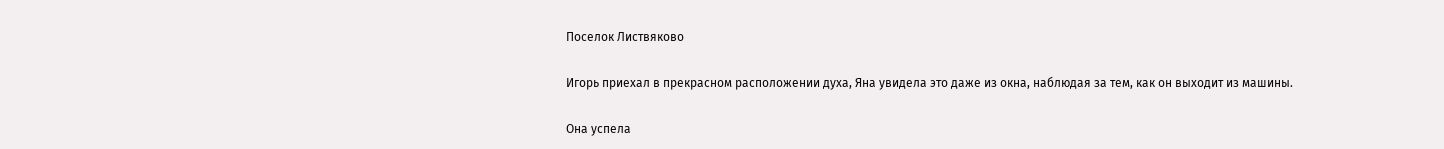Поселок Листвяково

Игорь приехал в прекрасном расположении духа, Яна увидела это даже из окна, наблюдая за тем, как он выходит из машины.

Она успела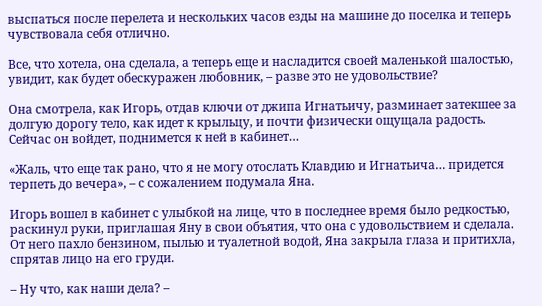выспаться после перелета и нескольких часов езды на машине до поселка и теперь чувствовала себя отлично.

Все, что хотела, она сделала, а теперь еще и насладится своей маленькой шалостью, увидит, как будет обескуражен любовник, – разве это не удовольствие?

Она смотрела, как Игорь, отдав ключи от джипа Игнатьичу, разминает затекшее за долгую дорогу тело, как идет к крыльцу, и почти физически ощущала радость. Сейчас он войдет, поднимется к ней в кабинет…

«Жаль, что еще так рано, что я не могу отослать Клавдию и Игнатьича… придется терпеть до вечера», – с сожалением подумала Яна.

Игорь вошел в кабинет с улыбкой на лице, что в последнее время было редкостью, раскинул руки, приглашая Яну в свои объятия, что она с удовольствием и сделала. От него пахло бензином, пылью и туалетной водой, Яна закрыла глаза и притихла, спрятав лицо на его груди.

– Ну что, как наши дела? –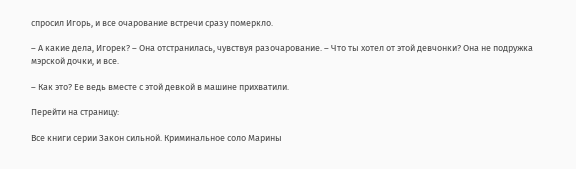спросил Игорь, и все очарование встречи сразу померкло.

– А какие дела, Игорек? – Она отстранилась, чувствуя разочарование. – Что ты хотел от этой девчонки? Она не подружка мэрской дочки, и все.

– Как это? Ее ведь вместе с этой девкой в машине прихватили.

Перейти на страницу:

Все книги серии Закон сильной. Криминальное соло Марины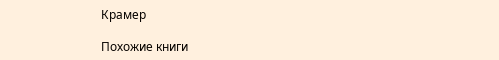Крамер

Похожие книги